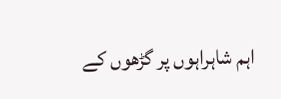اہم شاہراہوں پر گڑھوں کے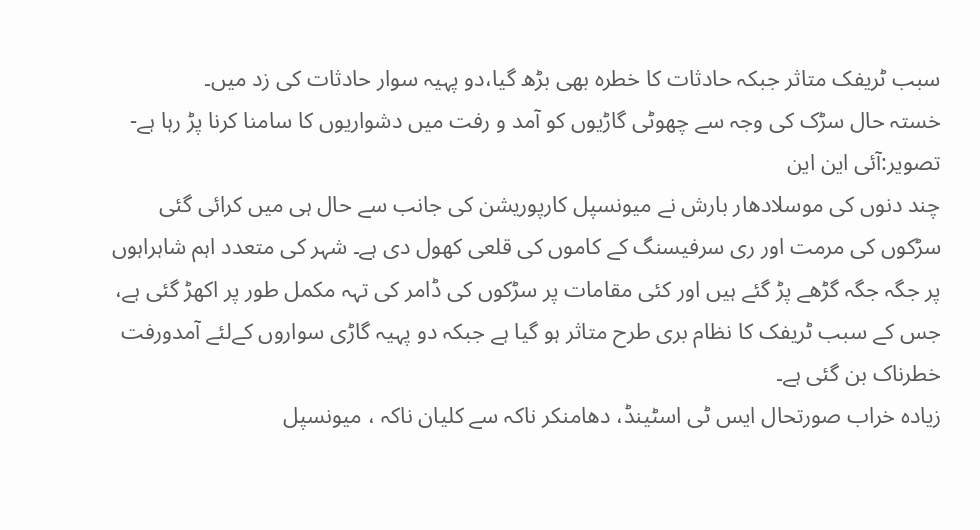سبب ٹریفک متاثر جبکہ حادثات کا خطرہ بھی بڑھ گیا،دو پہیہ سوار حادثات کی زد میں۔
خستہ حال سڑک کی وجہ سے چھوٹی گاڑیوں کو آمد و رفت میں دشواریوں کا سامنا کرنا پڑ رہا ہے-تصویر:آئی این این
چند دنوں کی موسلادھار بارش نے میونسپل کارپوریشن کی جانب سے حال ہی میں کرائی گئی سڑکوں کی مرمت اور ری سرفیسنگ کے کاموں کی قلعی کھول دی ہے۔ شہر کی متعدد اہم شاہراہوں پر جگہ جگہ گڑھے پڑ گئے ہیں اور کئی مقامات پر سڑکوں کی ڈامر کی تہہ مکمل طور پر اکھڑ گئی ہے، جس کے سبب ٹریفک کا نظام بری طرح متاثر ہو گیا ہے جبکہ دو پہیہ گاڑی سواروں کےلئے آمدورفت خطرناک بن گئی ہے۔
زیادہ خراب صورتحال ایس ٹی اسٹینڈ، دھامنکر ناکہ سے کلیان ناکہ ، میونسپل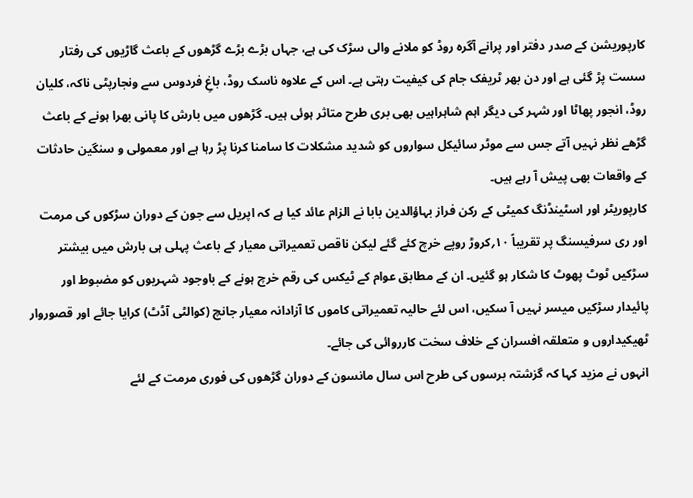کارپوریشن کے صدر دفتر اور پرانے آگرہ روڈ کو ملانے والی سڑک کی ہے، جہاں بڑے بڑے گڑھوں کے باعث گاڑیوں کی رفتار سست پڑ گئی ہے اور دن بھر ٹریفک جام کی کیفیت رہتی ہے۔ اس کے علاوہ ناسک روڈ، باغِ فردوس سے ونجارپٹی ناکہ، کلیان روڈ، انجور پھاٹا اور شہر کی دیگر اہم شاہراہیں بھی بری طرح متاثر ہوئی ہیں۔ گڑھوں میں بارش کا پانی بھرا ہونے کے باعث گڑھے نظر نہیں آتے جس سے موٹر سائیکل سواروں کو شدید مشکلات کا سامنا کرنا پڑ رہا ہے اور معمولی و سنگین حادثات کے واقعات بھی پیش آ رہے ہیں۔
کارپوریٹر اور اسٹینڈنگ کمیٹی کے رکن فراز بہاؤالدین بابا نے الزام عائد کیا ہے کہ اپریل سے جون کے دوران سڑکوں کی مرمت اور ری سرفیسنگ پر تقریباً ۱۰؍کروڑ روپے خرچ کئے گئے لیکن ناقص تعمیراتی معیار کے باعث پہلی ہی بارش میں بیشتر سڑکیں ٹوٹ پھوٹ کا شکار ہو گئیں۔ ان کے مطابق عوام کے ٹیکس کی رقم خرچ ہونے کے باوجود شہریوں کو مضبوط اور پائیدار سڑکیں میسر نہیں آ سکیں، اس لئے حالیہ تعمیراتی کاموں کا آزادانہ معیار جانچ (کوالٹی آڈٹ) کرایا جائے اور قصوروار ٹھیکیداروں و متعلقہ افسران کے خلاف سخت کارروائی کی جائے۔
انہوں نے مزید کہا کہ گزشتہ برسوں کی طرح اس سال مانسون کے دوران گڑھوں کی فوری مرمت کے لئے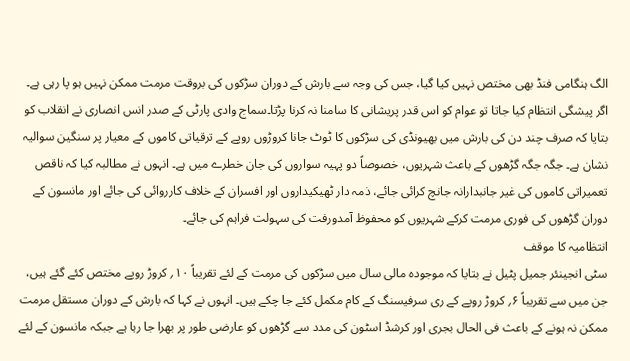الگ ہنگامی فنڈ بھی مختص نہیں کیا گیا، جس کی وجہ سے بارش کے دوران سڑکوں کی بروقت مرمت ممکن نہیں ہو پا رہی ہے۔ اگر پیشگی انتظام کیا جاتا تو عوام کو اس قدر پریشانی کا سامنا نہ کرنا پڑتا۔سماج وادی پارٹی کے صدر انس انصاری نے انقلاب کو بتایا کہ صرف چند دن کی بارش میں بھیونڈی کی سڑکوں کا ٹوٹ جانا کروڑوں روپے کے ترقیاتی کاموں کے معیار پر سنگین سوالیہ نشان ہے۔ جگہ جگہ گڑھوں کے باعث شہریوں، خصوصاً دو پہیہ سواروں کی جان خطرے میں ہے۔ انہوں نے مطالبہ کیا کہ ناقص تعمیراتی کاموں کی غیر جانبدارانہ جانچ کرائی جائے، ذمہ دار ٹھیکیداروں اور افسران کے خلاف کارروائی کی جائے اور مانسون کے دوران گڑھوں کی فوری مرمت کرکے شہریوں کو محفوظ آمدورفت کی سہولت فراہم کی جائے۔
انتظامیہ کا موقف
سٹی انجینئر جمیل پٹیل نے بتایا کہ موجودہ مالی سال میں سڑکوں کی مرمت کے لئے تقریباً ۱۰؍ کروڑ روپے مختص کئے گئے ہیں، جن میں سے تقریباً ۶؍ کروڑ روپے کے ری سرفیسنگ کے کام مکمل کئے جا چکے ہیں۔ انہوں نے کہا کہ بارش کے دوران مستقل مرمت ممکن نہ ہونے کے باعث فی الحال بجری اور کرشڈ اسٹون کی مدد سے گڑھوں کو عارضی طور پر بھرا جا رہا ہے جبکہ مانسون کے لئے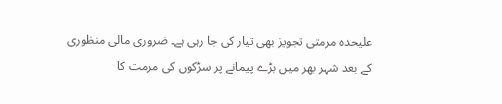علیحدہ مرمتی تجویز بھی تیار کی جا رہی ہے۔ ضروری مالی منظوری کے بعد شہر بھر میں بڑے پیمانے پر سڑکوں کی مرمت کا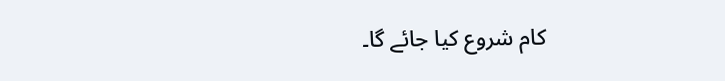کام شروع کیا جائے گا۔